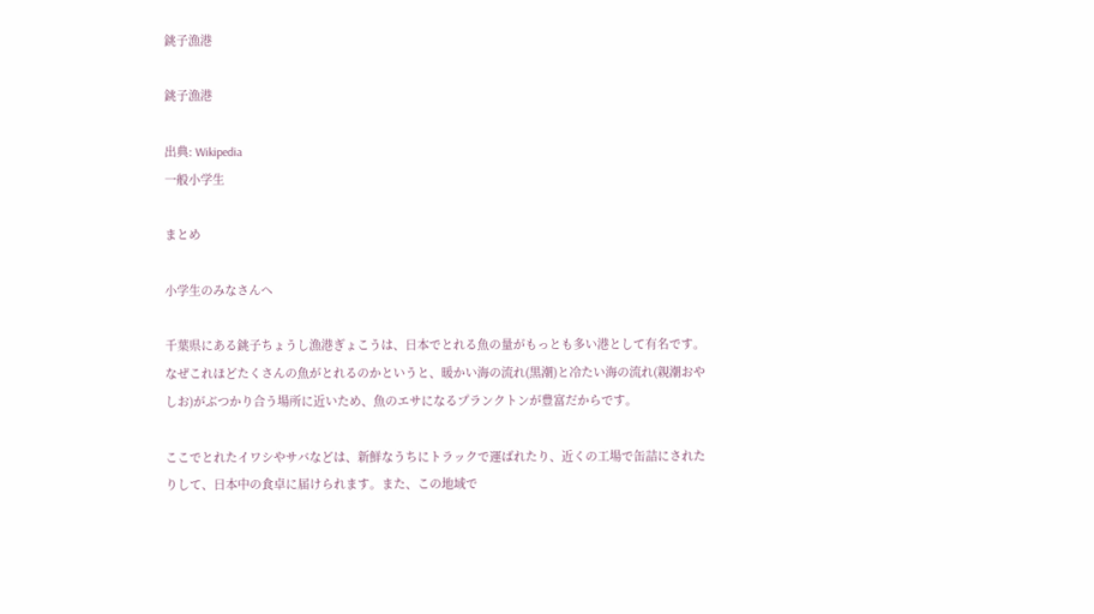銚子漁港

銚子漁港

出典: Wikipedia
一般小学生

まとめ

小学生のみなさんへ

千葉県にある銚子ちょうし漁港ぎょこうは、日本でとれる魚の量がもっとも多い港として有名です。なぜこれほどたくさんの魚がとれるのかというと、暖かい海の流れ(黒潮)と冷たい海の流れ(親潮おやしお)がぶつかり合う場所に近いため、魚のエサになるプランクトンが豊富だからです。

ここでとれたイワシやサバなどは、新鮮なうちにトラックで運ばれたり、近くの工場で缶詰にされたりして、日本中の食卓に届けられます。また、この地域で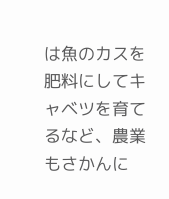は魚のカスを肥料にしてキャベツを育てるなど、農業もさかんに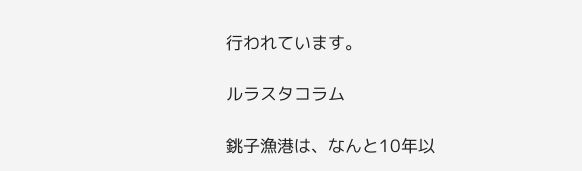行われています。

ルラスタコラム

銚子漁港は、なんと10年以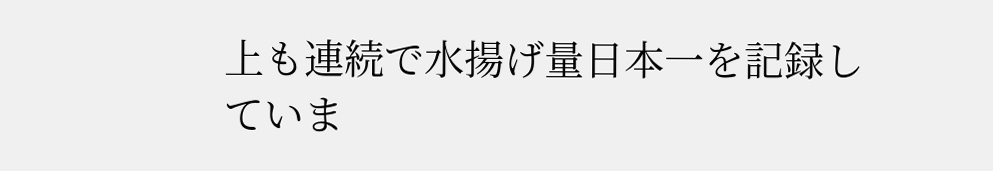上も連続で水揚げ量日本一を記録していま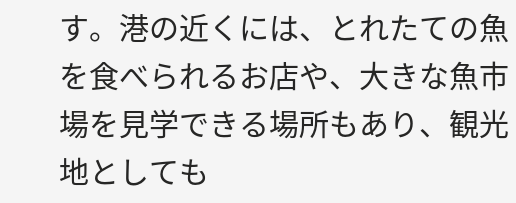す。港の近くには、とれたての魚を食べられるお店や、大きな魚市場を見学できる場所もあり、観光地としても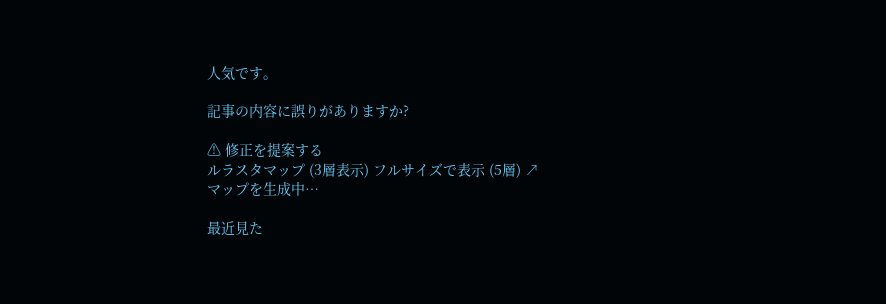人気です。

記事の内容に誤りがありますか?

⚠ 修正を提案する
ルラスタマップ (3層表示) フルサイズで表示 (5層) ↗
マップを生成中…

最近見た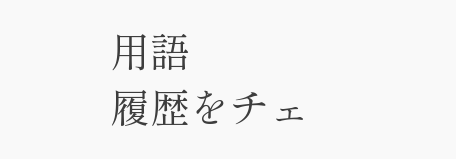用語
履歴をチェ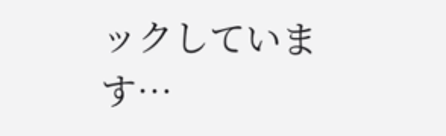ックしています…